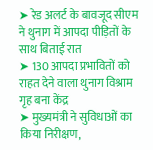➤ रेड अलर्ट के बावजूद सीएम ने थुनाग में आपदा पीड़ितों के साथ बिताई रात
➤ 130 आपदा प्रभावितों को राहत देने वाला थुनाग विश्राम गृह बना केंद्र
➤ मुख्यमंत्री ने सुविधाओं का किया निरीक्षण,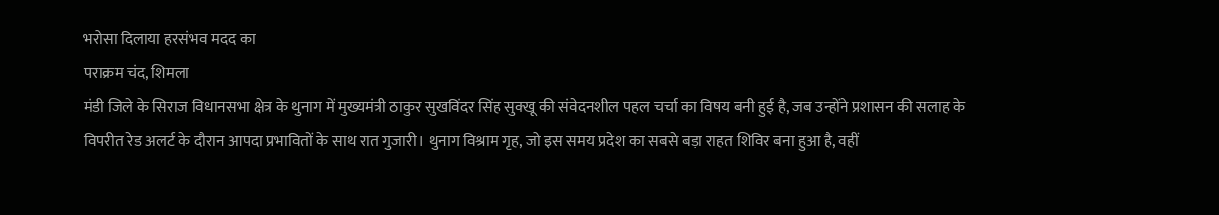भरोसा दिलाया हरसंभव मदद का
पराक्रम चंद, शिमला
मंडी जिले के सिराज विधानसभा क्षेत्र के थुनाग में मुख्यमंत्री ठाकुर सुखविंदर सिंह सुक्खू की संवेदनशील पहल चर्चा का विषय बनी हुई है, जब उन्होंने प्रशासन की सलाह के विपरीत रेड अलर्ट के दौरान आपदा प्रभावितों के साथ रात गुजारी। थुनाग विश्राम गृह, जो इस समय प्रदेश का सबसे बड़ा राहत शिविर बना हुआ है, वहीं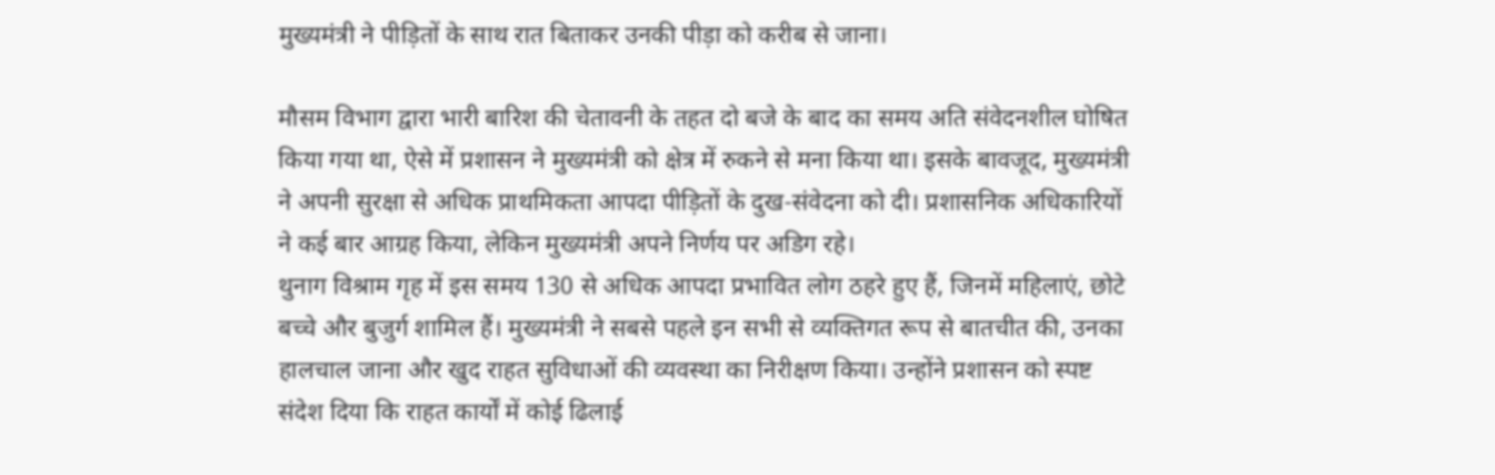मुख्यमंत्री ने पीड़ितों के साथ रात बिताकर उनकी पीड़ा को करीब से जाना।

मौसम विभाग द्वारा भारी बारिश की चेतावनी के तहत दो बजे के बाद का समय अति संवेदनशील घोषित किया गया था, ऐसे में प्रशासन ने मुख्यमंत्री को क्षेत्र में रुकने से मना किया था। इसके बावजूद, मुख्यमंत्री ने अपनी सुरक्षा से अधिक प्राथमिकता आपदा पीड़ितों के दुख-संवेदना को दी। प्रशासनिक अधिकारियों ने कई बार आग्रह किया, लेकिन मुख्यमंत्री अपने निर्णय पर अडिग रहे।
थुनाग विश्राम गृह में इस समय 130 से अधिक आपदा प्रभावित लोग ठहरे हुए हैं, जिनमें महिलाएं, छोटे बच्चे और बुजुर्ग शामिल हैं। मुख्यमंत्री ने सबसे पहले इन सभी से व्यक्तिगत रूप से बातचीत की, उनका हालचाल जाना और खुद राहत सुविधाओं की व्यवस्था का निरीक्षण किया। उन्होंने प्रशासन को स्पष्ट संदेश दिया कि राहत कार्यों में कोई ढिलाई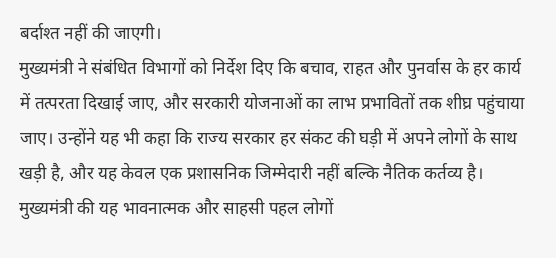बर्दाश्त नहीं की जाएगी।
मुख्यमंत्री ने संबंधित विभागों को निर्देश दिए कि बचाव, राहत और पुनर्वास के हर कार्य में तत्परता दिखाई जाए, और सरकारी योजनाओं का लाभ प्रभावितों तक शीघ्र पहुंचाया जाए। उन्होंने यह भी कहा कि राज्य सरकार हर संकट की घड़ी में अपने लोगों के साथ खड़ी है, और यह केवल एक प्रशासनिक जिम्मेदारी नहीं बल्कि नैतिक कर्तव्य है।
मुख्यमंत्री की यह भावनात्मक और साहसी पहल लोगों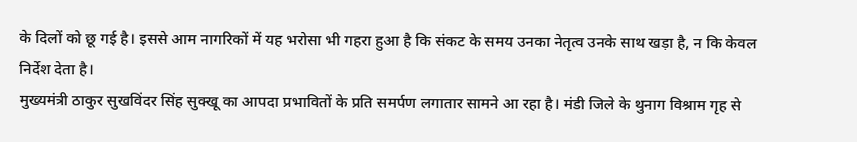के दिलों को छू गई है। इससे आम नागरिकों में यह भरोसा भी गहरा हुआ है कि संकट के समय उनका नेतृत्व उनके साथ खड़ा है, न कि केवल निर्देश देता है।
मुख्यमंत्री ठाकुर सुखविंदर सिंह सुक्खू का आपदा प्रभावितों के प्रति समर्पण लगातार सामने आ रहा है। मंडी जिले के थुनाग विश्राम गृह से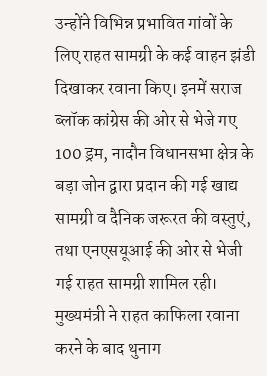उन्होंने विभिन्न प्रभावित गांवों के लिए राहत सामग्री के कई वाहन झंडी दिखाकर रवाना किए। इनमें सराज ब्लॉक कांग्रेस की ओर से भेजे गए 100 ड्रम, नादौन विधानसभा क्षेत्र के बड़ा जोन द्वारा प्रदान की गई खाद्य सामग्री व दैनिक जरूरत की वस्तुएं, तथा एनएसयूआई की ओर से भेजी गई राहत सामग्री शामिल रही।
मुख्यमंत्री ने राहत काफिला रवाना करने के बाद थुनाग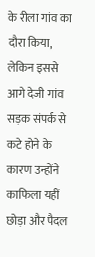के रीला गांव का दौरा किया, लेकिन इससे आगे देजी गांव सड़क संपर्क से कटे होने के कारण उन्होंने काफिला यहीं छोड़ा और पैदल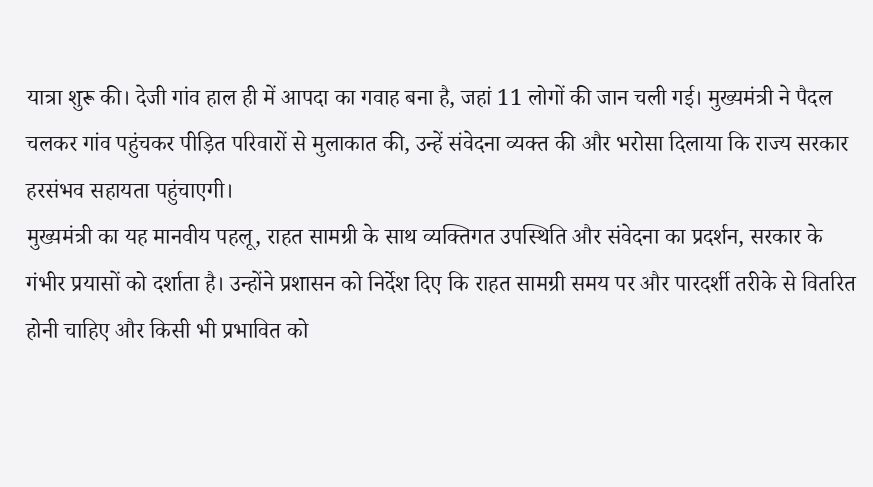यात्रा शुरू की। देजी गांव हाल ही में आपदा का गवाह बना है, जहां 11 लोगों की जान चली गई। मुख्यमंत्री ने पैदल चलकर गांव पहुंचकर पीड़ित परिवारों से मुलाकात की, उन्हें संवेदना व्यक्त की और भरोसा दिलाया कि राज्य सरकार हरसंभव सहायता पहुंचाएगी।
मुख्यमंत्री का यह मानवीय पहलू, राहत सामग्री के साथ व्यक्तिगत उपस्थिति और संवेदना का प्रदर्शन, सरकार के गंभीर प्रयासों को दर्शाता है। उन्होंने प्रशासन को निर्देश दिए कि राहत सामग्री समय पर और पारदर्शी तरीके से वितरित होनी चाहिए और किसी भी प्रभावित को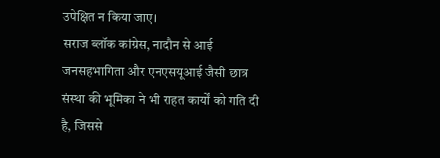उपेक्षित न किया जाए।
सराज ब्लॉक कांग्रेस, नादौन से आई जनसहभागिता और एनएसयूआई जैसी छात्र संस्था की भूमिका ने भी राहत कार्यों को गति दी है, जिससे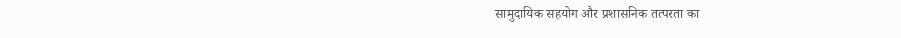सामुदायिक सहयोग और प्रशासनिक तत्परता का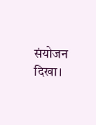संयोजन दिखा।